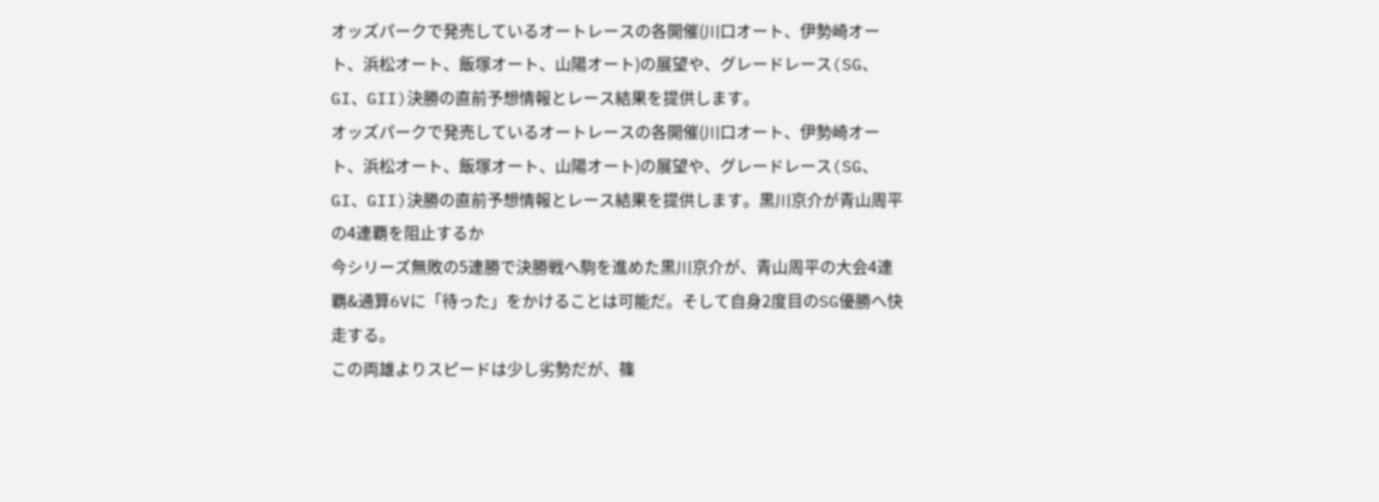オッズパークで発売しているオートレースの各開催(川口オート、伊勢崎オート、浜松オート、飯塚オート、山陽オート)の展望や、グレードレース(SG、GI、GII)決勝の直前予想情報とレース結果を提供します。
オッズパークで発売しているオートレースの各開催(川口オート、伊勢崎オート、浜松オート、飯塚オート、山陽オート)の展望や、グレードレース(SG、GI、GII)決勝の直前予想情報とレース結果を提供します。黒川京介が青山周平の4連覇を阻止するか
今シリーズ無敗の5連勝で決勝戦へ駒を進めた黒川京介が、青山周平の大会4連覇&通算6Vに「待った」をかけることは可能だ。そして自身2度目のSG優勝へ快走する。
この両雄よりスピードは少し劣勢だが、篠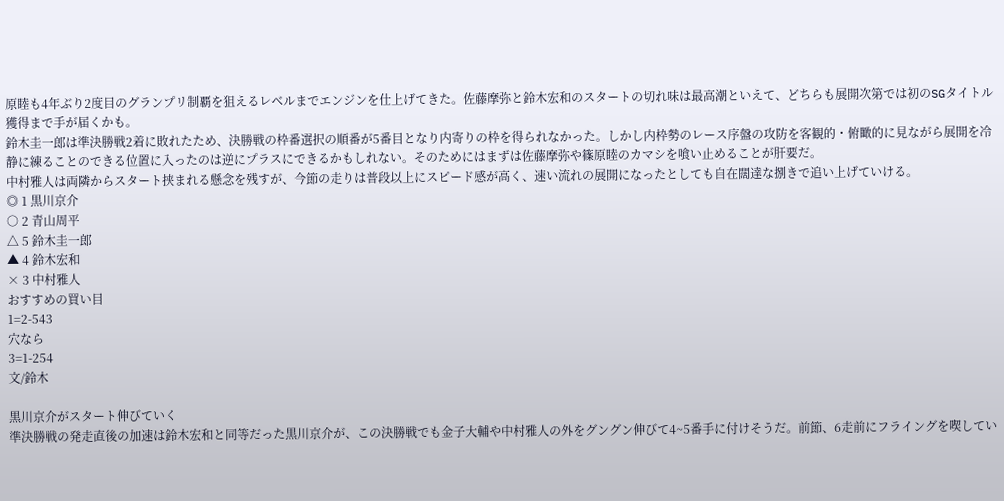原睦も4年ぶり2度目のグランプリ制覇を狙えるレベルまでエンジンを仕上げてきた。佐藤摩弥と鈴木宏和のスタートの切れ味は最高潮といえて、どちらも展開次第では初のSGタイトル獲得まで手が届くかも。
鈴木圭一郎は準決勝戦2着に敗れたため、決勝戦の枠番選択の順番が5番目となり内寄りの枠を得られなかった。しかし内枠勢のレース序盤の攻防を客観的・俯瞰的に見ながら展開を冷静に練ることのできる位置に入ったのは逆にプラスにできるかもしれない。そのためにはまずは佐藤摩弥や篠原睦のカマシを喰い止めることが肝要だ。
中村雅人は両隣からスタート挟まれる懸念を残すが、今節の走りは普段以上にスピード感が高く、速い流れの展開になったとしても自在闊達な捌きで追い上げていける。
◎ 1 黒川京介
○ 2 青山周平
△ 5 鈴木圭一郎
▲ 4 鈴木宏和
× 3 中村雅人
おすすめの買い目
1=2-543
穴なら
3=1-254
文/鈴木

黒川京介がスタート伸びていく
準決勝戦の発走直後の加速は鈴木宏和と同等だった黒川京介が、この決勝戦でも金子大輔や中村雅人の外をグングン伸びて4~5番手に付けそうだ。前節、6走前にフライングを喫してい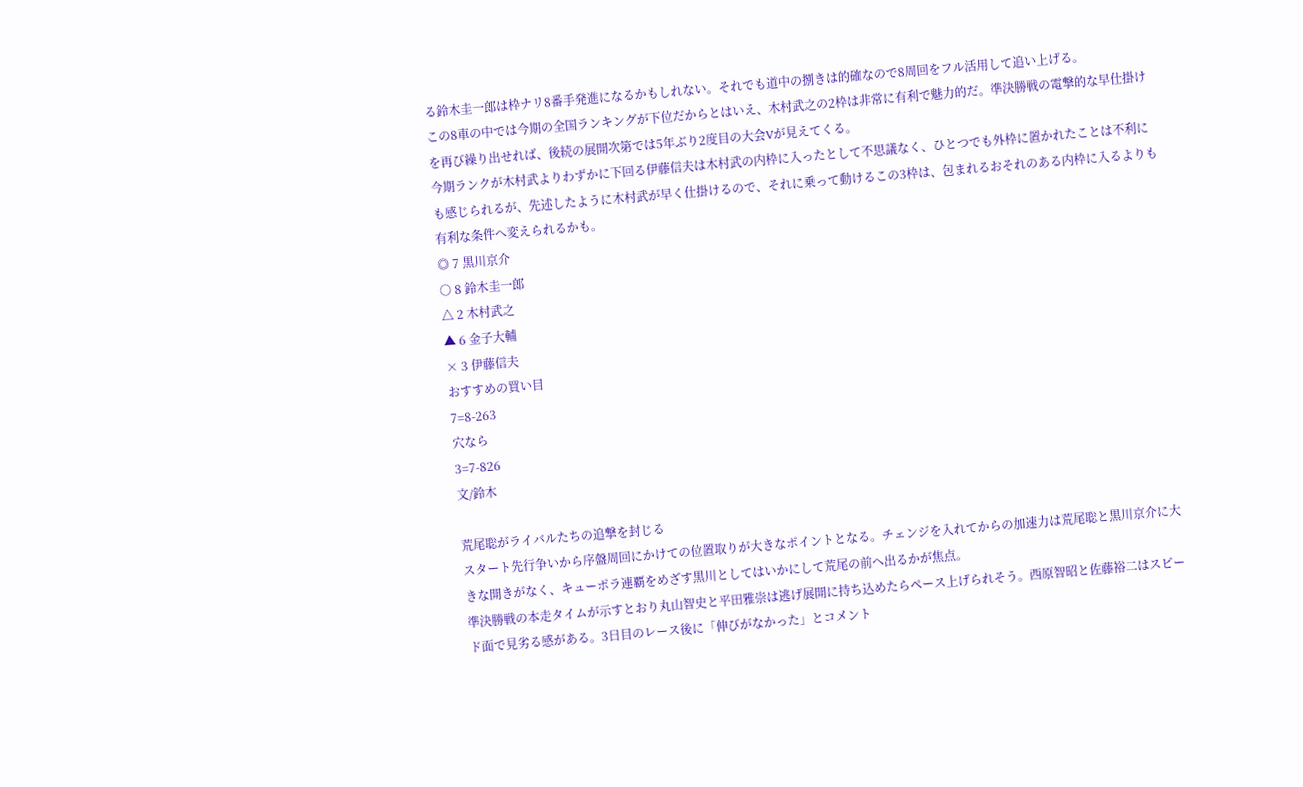る鈴木圭一郎は枠ナリ8番手発進になるかもしれない。それでも道中の捌きは的確なので8周回をフル活用して追い上げる。
この8車の中では今期の全国ランキングが下位だからとはいえ、木村武之の2枠は非常に有利で魅力的だ。準決勝戦の電撃的な早仕掛けを再び繰り出せれば、後続の展開次第では5年ぶり2度目の大会Vが見えてくる。
今期ランクが木村武よりわずかに下回る伊藤信夫は木村武の内枠に入ったとして不思議なく、ひとつでも外枠に置かれたことは不利にも感じられるが、先述したように木村武が早く仕掛けるので、それに乗って動けるこの3枠は、包まれるおそれのある内枠に入るよりも有利な条件へ変えられるかも。
◎ 7 黒川京介
○ 8 鈴木圭一郎
△ 2 木村武之
▲ 6 金子大輔
× 3 伊藤信夫
おすすめの買い目
7=8-263
穴なら
3=7-826
文/鈴木

荒尾聡がライバルたちの追撃を封じる
スタート先行争いから序盤周回にかけての位置取りが大きなポイントとなる。チェンジを入れてからの加速力は荒尾聡と黒川京介に大きな開きがなく、キューポラ連覇をめざす黒川としてはいかにして荒尾の前へ出るかが焦点。
準決勝戦の本走タイムが示すとおり丸山智史と平田雅崇は逃げ展開に持ち込めたらペース上げられそう。西原智昭と佐藤裕二はスピード面で見劣る感がある。3日目のレース後に「伸びがなかった」とコメント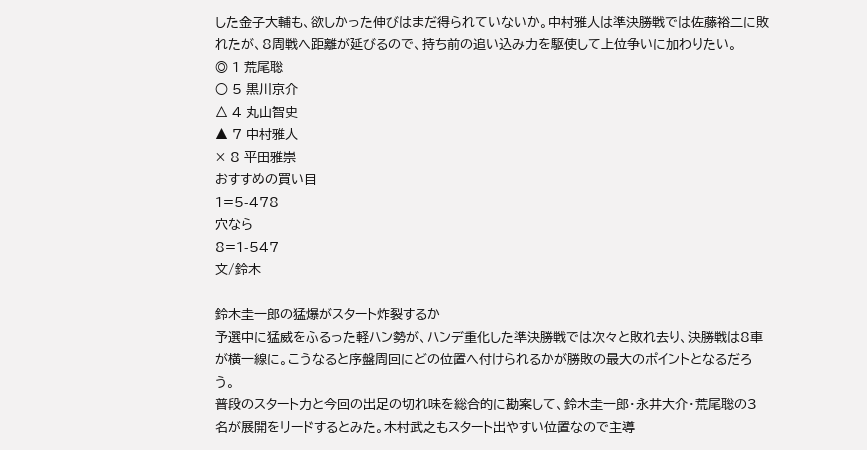した金子大輔も、欲しかった伸びはまだ得られていないか。中村雅人は準決勝戦では佐藤裕二に敗れたが、8周戦へ距離が延びるので、持ち前の追い込み力を駆使して上位争いに加わりたい。
◎ 1 荒尾聡
○ 5 黒川京介
△ 4 丸山智史
▲ 7 中村雅人
× 8 平田雅崇
おすすめの買い目
1=5-478
穴なら
8=1-547
文/鈴木

鈴木圭一郎の猛爆がスタート炸裂するか
予選中に猛威をふるった軽ハン勢が、ハンデ重化した準決勝戦では次々と敗れ去り、決勝戦は8車が横一線に。こうなると序盤周回にどの位置へ付けられるかが勝敗の最大のポイントとなるだろう。
普段のスタート力と今回の出足の切れ味を総合的に勘案して、鈴木圭一郎・永井大介・荒尾聡の3名が展開をリードするとみた。木村武之もスタート出やすい位置なので主導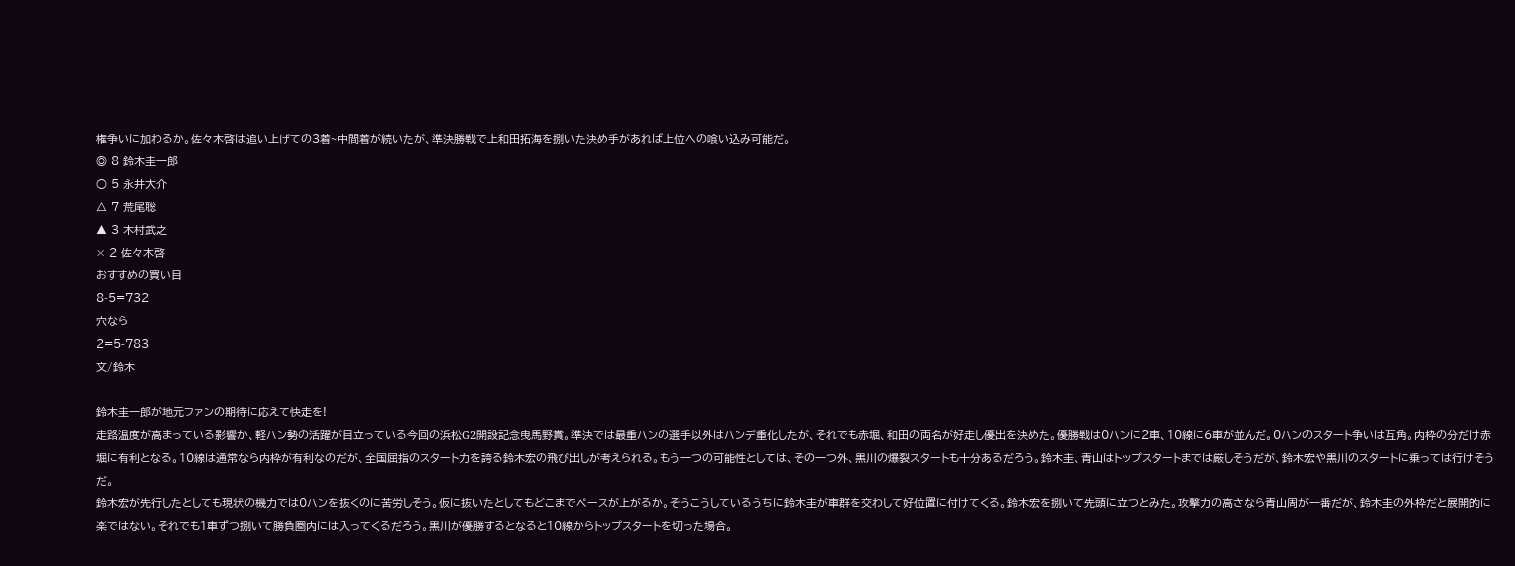権争いに加わるか。佐々木啓は追い上げての3着~中間着が続いたが、準決勝戦で上和田拓海を捌いた決め手があれば上位への喰い込み可能だ。
◎ 8 鈴木圭一郎
○ 5 永井大介
△ 7 荒尾聡
▲ 3 木村武之
× 2 佐々木啓
おすすめの買い目
8-5=732
穴なら
2=5-783
文/鈴木

鈴木圭一郎が地元ファンの期待に応えて快走を!
走路温度が高まっている影響か、軽ハン勢の活躍が目立っている今回の浜松G2開設記念曳馬野賞。準決では最重ハンの選手以外はハンデ重化したが、それでも赤堀、和田の両名が好走し優出を決めた。優勝戦は0ハンに2車、10線に6車が並んだ。0ハンのスタート争いは互角。内枠の分だけ赤堀に有利となる。10線は通常なら内枠が有利なのだが、全国屈指のスタート力を誇る鈴木宏の飛び出しが考えられる。もう一つの可能性としては、その一つ外、黒川の爆裂スタートも十分あるだろう。鈴木圭、青山はトップスタートまでは厳しそうだが、鈴木宏や黒川のスタートに乗っては行けそうだ。
鈴木宏が先行したとしても現状の機力では0ハンを抜くのに苦労しそう。仮に抜いたとしてもどこまでペースが上がるか。そうこうしているうちに鈴木圭が車群を交わして好位置に付けてくる。鈴木宏を捌いて先頭に立つとみた。攻撃力の高さなら青山周が一番だが、鈴木圭の外枠だと展開的に楽ではない。それでも1車ずつ捌いて勝負圏内には入ってくるだろう。黒川が優勝するとなると10線からトップスタートを切った場合。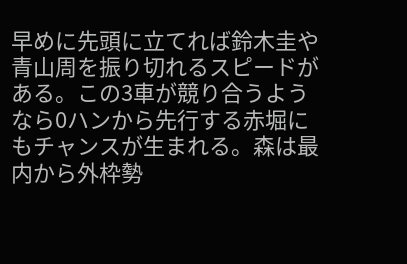早めに先頭に立てれば鈴木圭や青山周を振り切れるスピードがある。この3車が競り合うようなら0ハンから先行する赤堀にもチャンスが生まれる。森は最内から外枠勢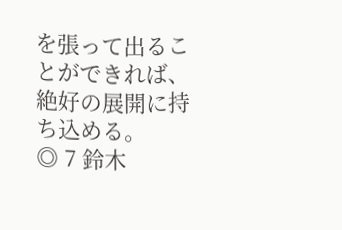を張って出ることができれば、絶好の展開に持ち込める。
◎ 7 鈴木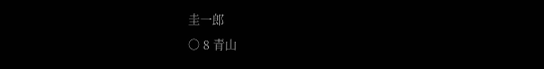圭一郎
○ 8 青山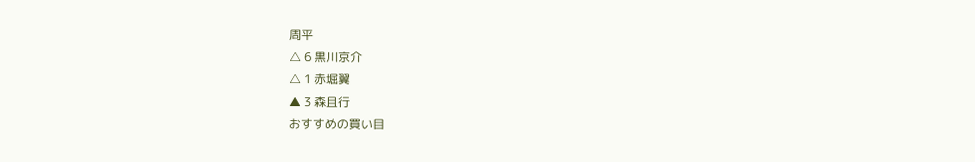周平
△ 6 黒川京介
△ 1 赤堀翼
▲ 3 森且行
おすすめの買い目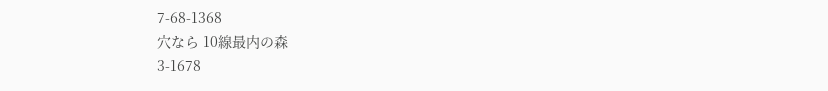7-68-1368
穴なら 10線最内の森
3-1678